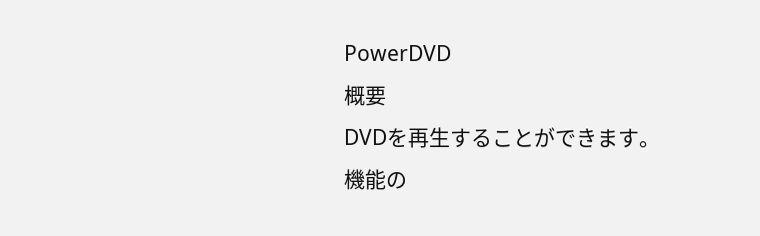PowerDVD
概要
DVDを再生することができます。
機能の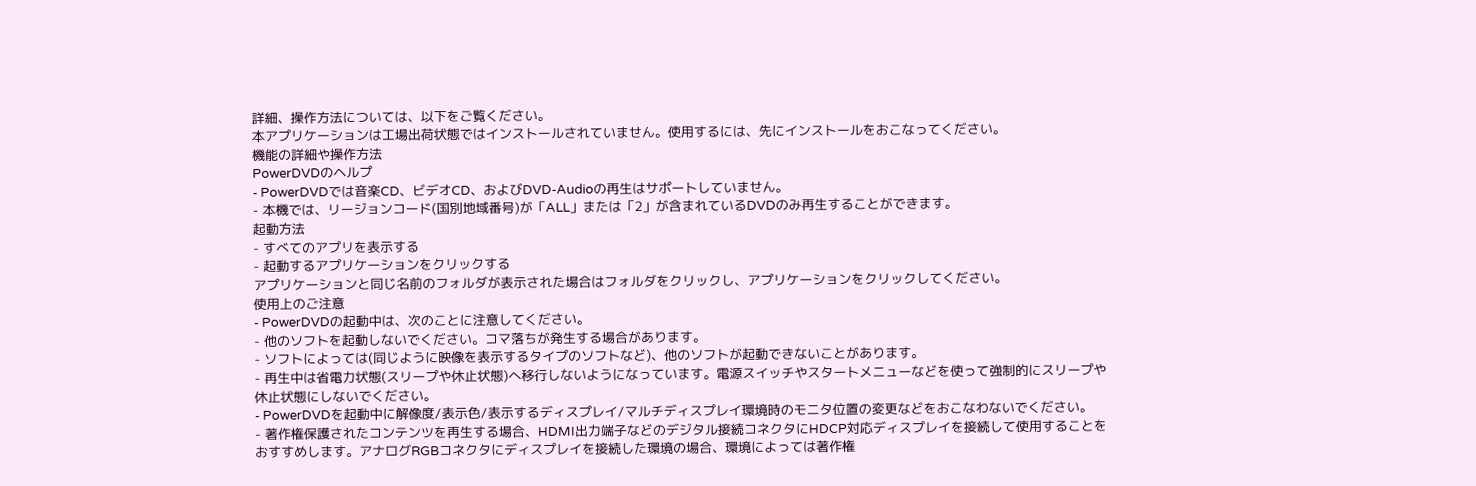詳細、操作方法については、以下をご覧ください。
本アプリケーションは工場出荷状態ではインストールされていません。使用するには、先にインストールをおこなってください。
機能の詳細や操作方法
PowerDVDのヘルプ
- PowerDVDでは音楽CD、ビデオCD、およびDVD-Audioの再生はサポートしていません。
- 本機では、リージョンコード(国別地域番号)が「ALL」または「2」が含まれているDVDのみ再生することができます。
起動方法
- すべてのアプリを表示する
- 起動するアプリケーションをクリックする
アプリケーションと同じ名前のフォルダが表示された場合はフォルダをクリックし、アプリケーションをクリックしてください。
使用上のご注意
- PowerDVDの起動中は、次のことに注意してください。
- 他のソフトを起動しないでください。コマ落ちが発生する場合があります。
- ソフトによっては(同じように映像を表示するタイプのソフトなど)、他のソフトが起動できないことがあります。
- 再生中は省電力状態(スリープや休止状態)へ移行しないようになっています。電源スイッチやスタートメニューなどを使って強制的にスリープや休止状態にしないでください。
- PowerDVDを起動中に解像度/表示色/表示するディスプレイ/マルチディスプレイ環境時のモニタ位置の変更などをおこなわないでください。
- 著作権保護されたコンテンツを再生する場合、HDMI出力端子などのデジタル接続コネクタにHDCP対応ディスプレイを接続して使用することをおすすめします。アナログRGBコネクタにディスプレイを接続した環境の場合、環境によっては著作権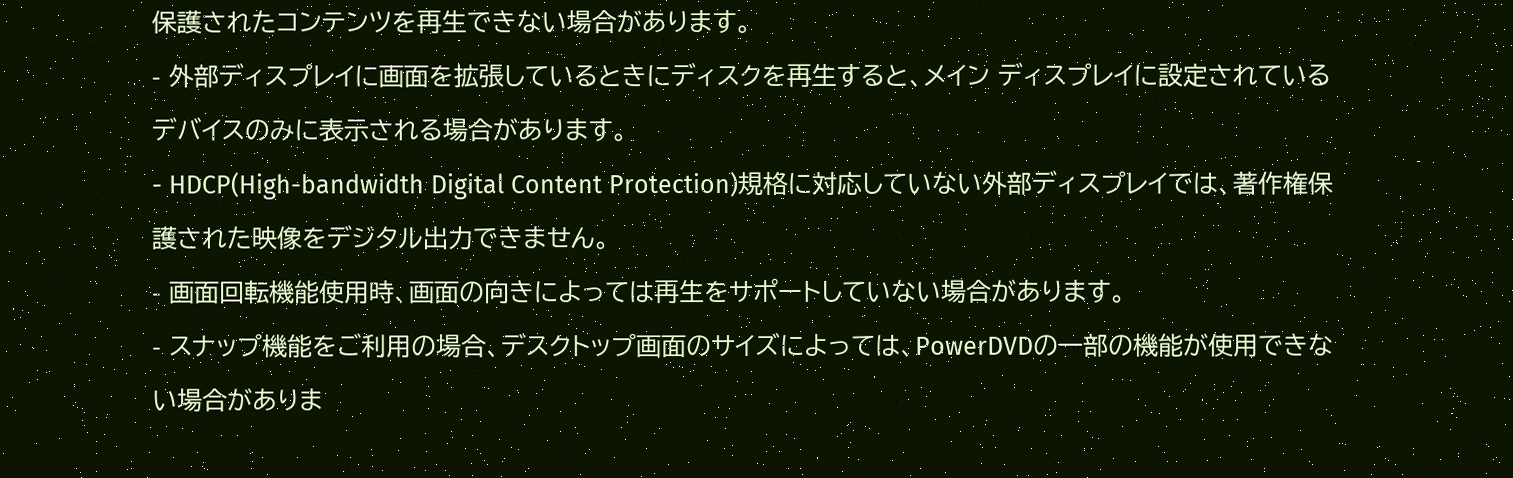保護されたコンテンツを再生できない場合があります。
- 外部ディスプレイに画面を拡張しているときにディスクを再生すると、メイン ディスプレイに設定されているデバイスのみに表示される場合があります。
- HDCP(High-bandwidth Digital Content Protection)規格に対応していない外部ディスプレイでは、著作権保護された映像をデジタル出力できません。
- 画面回転機能使用時、画面の向きによっては再生をサポートしていない場合があります。
- スナップ機能をご利用の場合、デスクトップ画面のサイズによっては、PowerDVDの一部の機能が使用できない場合がありま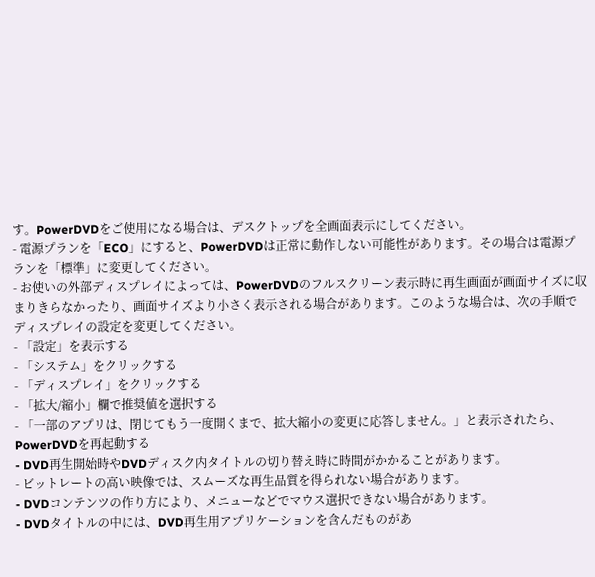す。PowerDVDをご使用になる場合は、デスクトップを全画面表示にしてください。
- 電源プランを「ECO」にすると、PowerDVDは正常に動作しない可能性があります。その場合は電源プランを「標準」に変更してください。
- お使いの外部ディスプレイによっては、PowerDVDのフルスクリーン表示時に再生画面が画面サイズに収まりきらなかったり、画面サイズより小さく表示される場合があります。このような場合は、次の手順でディスプレイの設定を変更してください。
- 「設定」を表示する
- 「システム」をクリックする
- 「ディスプレイ」をクリックする
- 「拡大/縮小」欄で推奨値を選択する
- 「一部のアプリは、閉じてもう一度開くまで、拡大縮小の変更に応答しません。」と表示されたら、PowerDVDを再起動する
- DVD再生開始時やDVDディスク内タイトルの切り替え時に時間がかかることがあります。
- ビットレートの高い映像では、スムーズな再生品質を得られない場合があります。
- DVDコンテンツの作り方により、メニューなどでマウス選択できない場合があります。
- DVDタイトルの中には、DVD再生用アプリケーションを含んだものがあ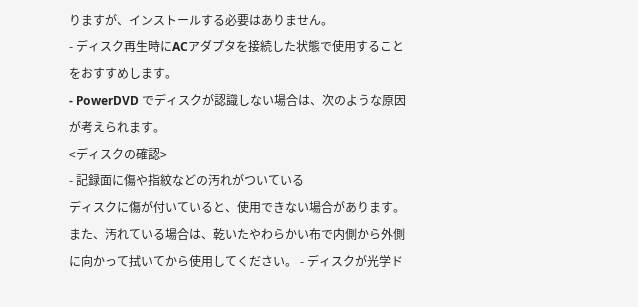りますが、インストールする必要はありません。
- ディスク再生時にACアダプタを接続した状態で使用することをおすすめします。
- PowerDVD でディスクが認識しない場合は、次のような原因が考えられます。
<ディスクの確認>
- 記録面に傷や指紋などの汚れがついている
ディスクに傷が付いていると、使用できない場合があります。
また、汚れている場合は、乾いたやわらかい布で内側から外側に向かって拭いてから使用してください。 - ディスクが光学ド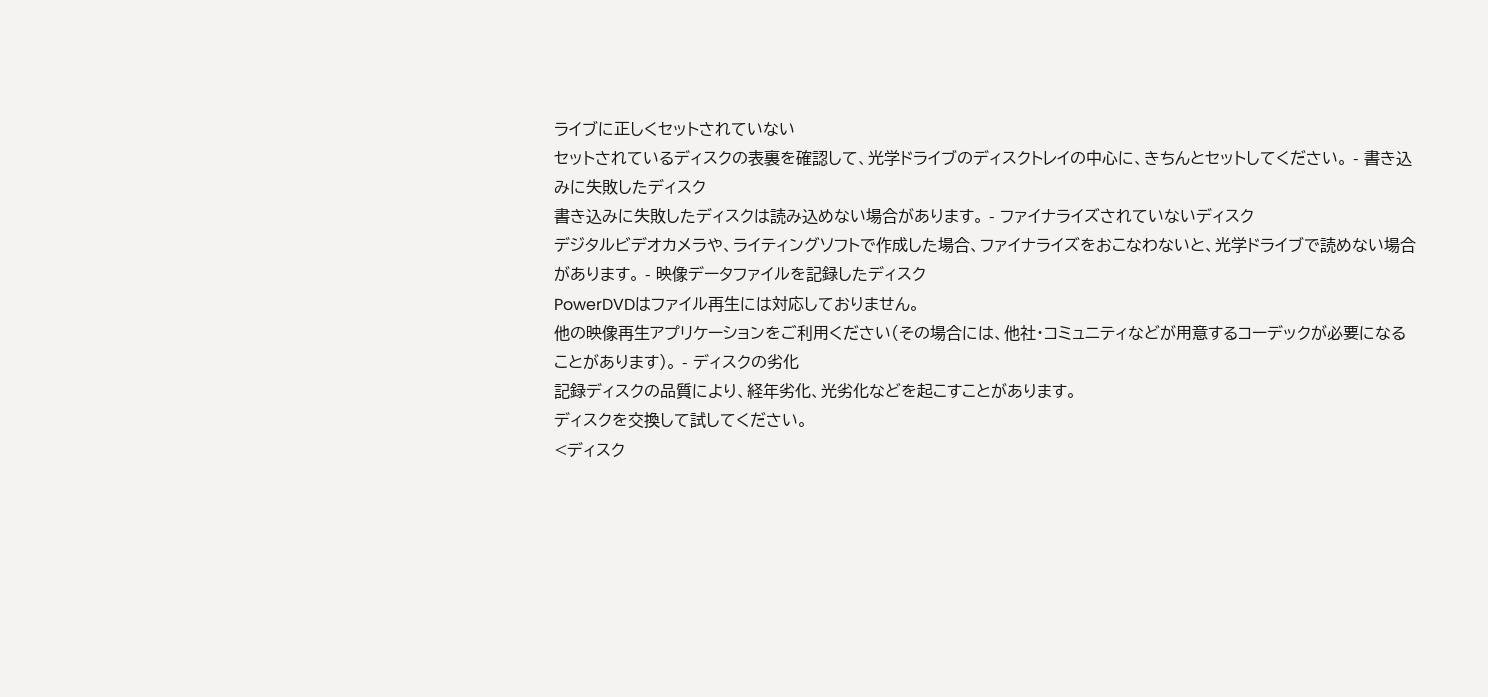ライブに正しくセットされていない
セットされているディスクの表裏を確認して、光学ドライブのディスクトレイの中心に、きちんとセットしてください。 - 書き込みに失敗したディスク
書き込みに失敗したディスクは読み込めない場合があります。 - ファイナライズされていないディスク
デジタルビデオカメラや、ライティングソフトで作成した場合、ファイナライズをおこなわないと、光学ドライブで読めない場合があります。 - 映像データファイルを記録したディスク
PowerDVDはファイル再生には対応しておりません。
他の映像再生アプリケーションをご利用ください(その場合には、他社・コミュニティなどが用意するコーデックが必要になることがあります)。 - ディスクの劣化
記録ディスクの品質により、経年劣化、光劣化などを起こすことがあります。
ディスクを交換して試してください。
<ディスク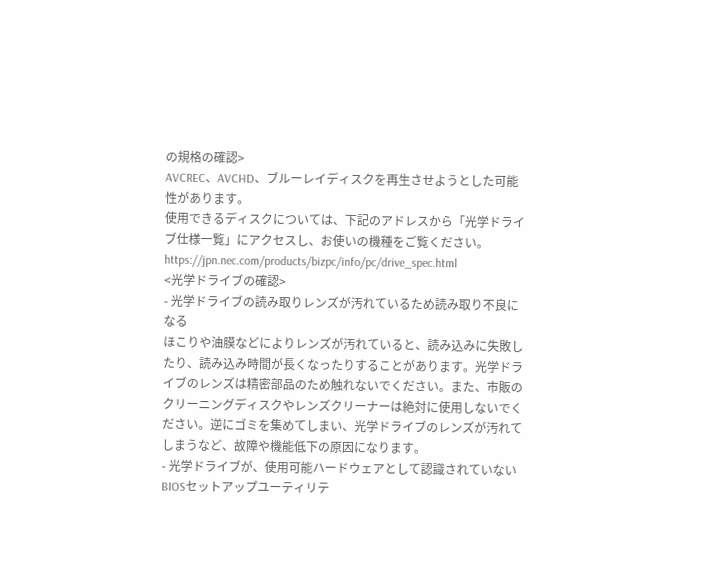の規格の確認>
AVCREC、AVCHD、ブルーレイディスクを再生させようとした可能性があります。
使用できるディスクについては、下記のアドレスから「光学ドライブ仕様一覧」にアクセスし、お使いの機種をご覧ください。
https://jpn.nec.com/products/bizpc/info/pc/drive_spec.html
<光学ドライブの確認>
- 光学ドライブの読み取りレンズが汚れているため読み取り不良になる
ほこりや油膜などによりレンズが汚れていると、読み込みに失敗したり、読み込み時間が長くなったりすることがあります。光学ドライブのレンズは精密部品のため触れないでください。また、市販のクリーニングディスクやレンズクリーナーは絶対に使用しないでください。逆にゴミを集めてしまい、光学ドライブのレンズが汚れてしまうなど、故障や機能低下の原因になります。
- 光学ドライブが、使用可能ハードウェアとして認識されていない
BIOSセットアップユーティリテ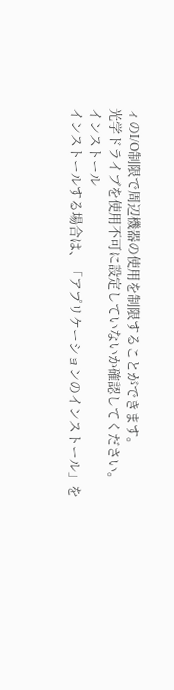ィのI/O制限で周辺機器の使用を制限することができます。
光学ドライブを使用不可に設定していないか確認してください。
インストール
インストールする場合は、「アプリケーションのインストール」を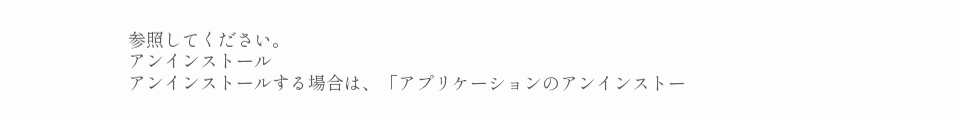参照してください。
アンインストール
アンインストールする場合は、「アプリケーションのアンインストー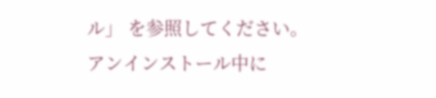ル」 を参照してください。
アンインストール中に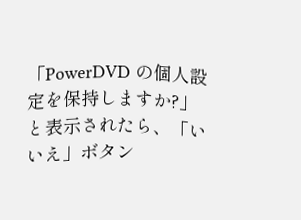「PowerDVD の個人設定を保持しますか?」と表示されたら、「いいえ」ボタン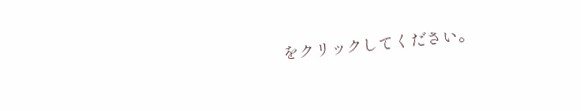をクリックしてください。